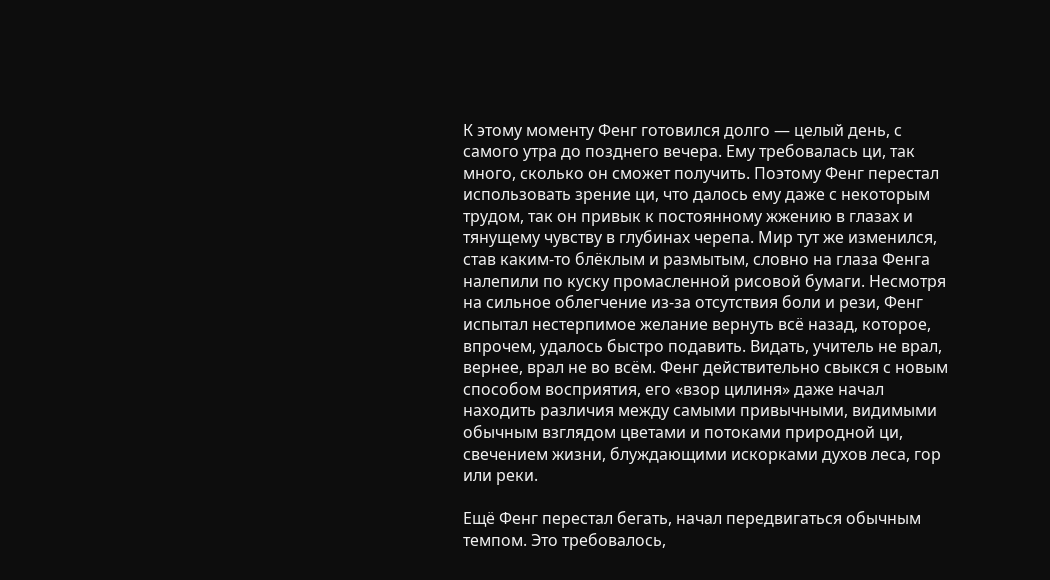К этому моменту Фенг готовился долго — целый день, с самого утра до позднего вечера. Ему требовалась ци, так много, сколько он сможет получить. Поэтому Фенг перестал использовать зрение ци, что далось ему даже с некоторым трудом, так он привык к постоянному жжению в глазах и тянущему чувству в глубинах черепа. Мир тут же изменился, став каким-то блёклым и размытым, словно на глаза Фенга налепили по куску промасленной рисовой бумаги. Несмотря на сильное облегчение из-за отсутствия боли и рези, Фенг испытал нестерпимое желание вернуть всё назад, которое, впрочем, удалось быстро подавить. Видать, учитель не врал, вернее, врал не во всём. Фенг действительно свыкся с новым способом восприятия, его «взор цилиня» даже начал находить различия между самыми привычными, видимыми обычным взглядом цветами и потоками природной ци, свечением жизни, блуждающими искорками духов леса, гор или реки.

Ещё Фенг перестал бегать, начал передвигаться обычным темпом. Это требовалось,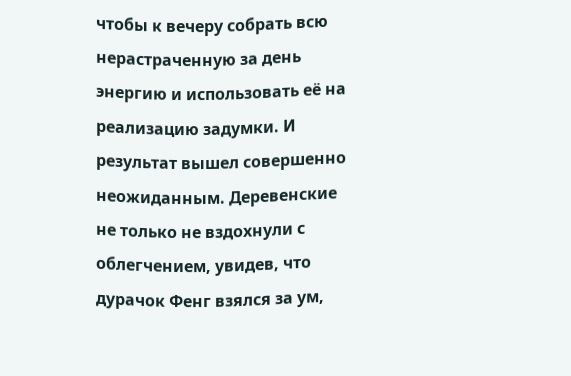чтобы к вечеру собрать всю нерастраченную за день энергию и использовать её на реализацию задумки. И результат вышел совершенно неожиданным. Деревенские не только не вздохнули с облегчением, увидев, что дурачок Фенг взялся за ум,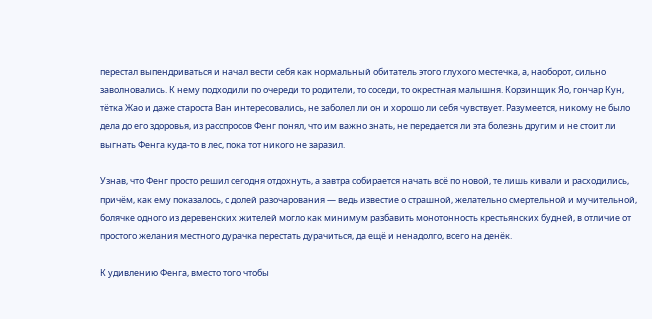перестал выпендриваться и начал вести себя как нормальный обитатель этого глухого местечка, а, наоборот, сильно заволновались. К нему подходили по очереди то родители, то соседи, то окрестная малышня. Корзинщик Яо, гончар Кун, тётка Жао и даже староста Ван интересовались, не заболел ли он и хорошо ли себя чувствует. Разумеется, никому не было дела до его здоровья, из расспросов Фенг понял, что им важно знать, не передается ли эта болезнь другим и не стоит ли выгнать Фенга куда-то в лес, пока тот никого не заразил.

Узнав, что Фенг просто решил сегодня отдохнуть, а завтра собирается начать всё по новой, те лишь кивали и расходились, причём, как ему показалось, с долей разочарования — ведь известие о страшной, желательно смертельной и мучительной, болячке одного из деревенских жителей могло как минимум разбавить монотонность крестьянских будней, в отличие от простого желания местного дурачка перестать дурачиться, да ещё и ненадолго, всего на денёк.

К удивлению Фенга, вместо того чтобы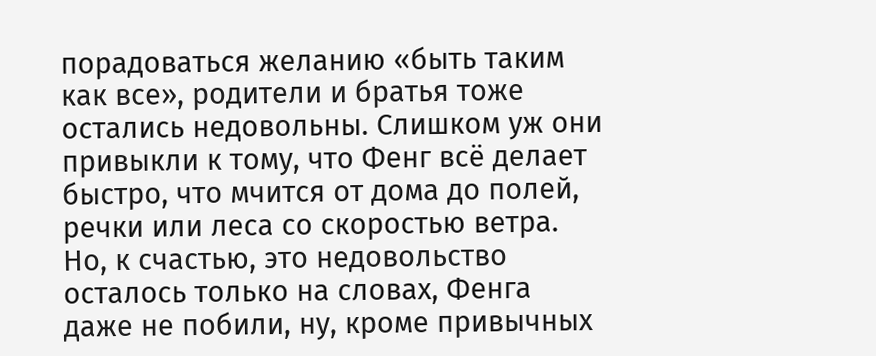порадоваться желанию «быть таким как все», родители и братья тоже остались недовольны. Слишком уж они привыкли к тому, что Фенг всё делает быстро, что мчится от дома до полей, речки или леса со скоростью ветра. Но, к счастью, это недовольство осталось только на словах, Фенга даже не побили, ну, кроме привычных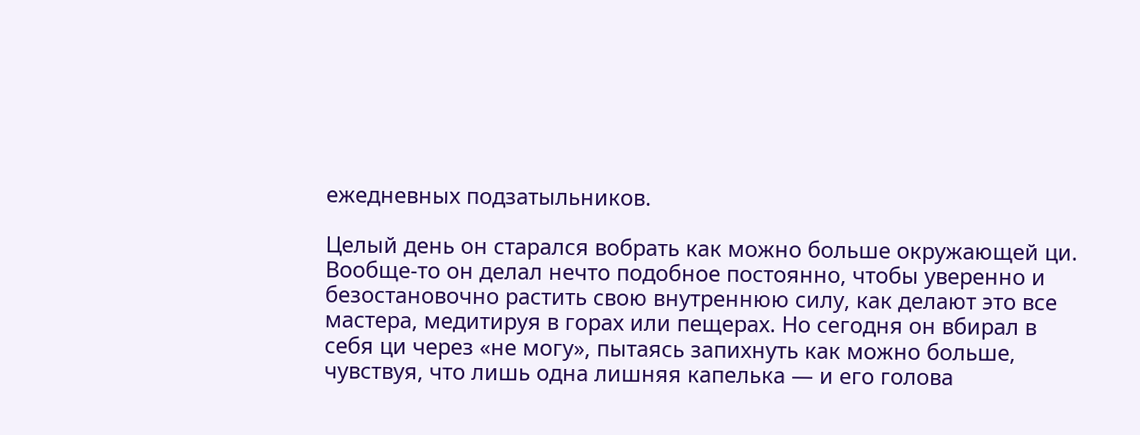ежедневных подзатыльников.

Целый день он старался вобрать как можно больше окружающей ци. Вообще-то он делал нечто подобное постоянно, чтобы уверенно и безостановочно растить свою внутреннюю силу, как делают это все мастера, медитируя в горах или пещерах. Но сегодня он вбирал в себя ци через «не могу», пытаясь запихнуть как можно больше, чувствуя, что лишь одна лишняя капелька — и его голова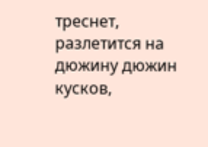треснет, разлетится на дюжину дюжин кусков,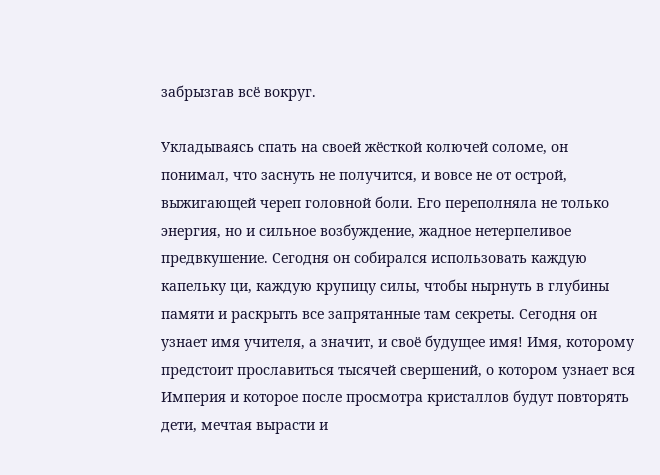забрызгав всё вокруг.

Укладываясь спать на своей жёсткой колючей соломе, он понимал, что заснуть не получится, и вовсе не от острой, выжигающей череп головной боли. Его переполняла не только энергия, но и сильное возбуждение, жадное нетерпеливое предвкушение. Сегодня он собирался использовать каждую капельку ци, каждую крупицу силы, чтобы нырнуть в глубины памяти и раскрыть все запрятанные там секреты. Сегодня он узнает имя учителя, а значит, и своё будущее имя! Имя, которому предстоит прославиться тысячей свершений, о котором узнает вся Империя и которое после просмотра кристаллов будут повторять дети, мечтая вырасти и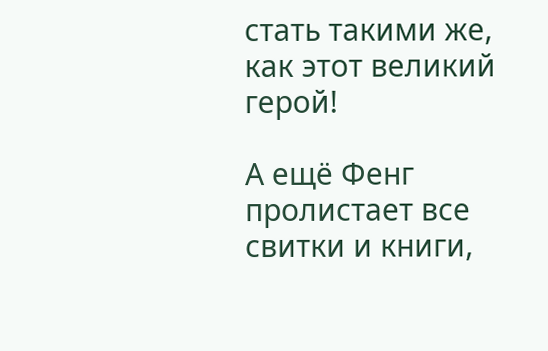стать такими же, как этот великий герой!

А ещё Фенг пролистает все свитки и книги,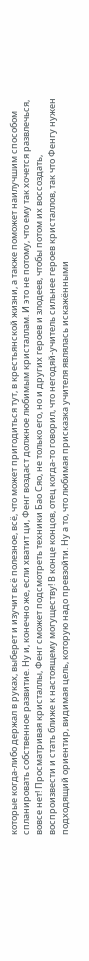которые когда-либо держал в руках, выберет и изучит всё полезное, всё, что может пригодиться тут, в крестьянской жизни, а также поможет наилучшим способом спланировать собственное развитие. Ну и, конечно же, если хватит ци, Фенг воздаст должное любимым кристаллам. И это не потому, что ему так хочется развлечься, вовсе нет! Просматривая кристаллы, Фенг сможет подсмотреть техники Бао Сяо, не только его, но и других героев и злодеев, чтобы потом их воссоздать, воспроизвести и стать ближе к настоящему могуществу! В конце концов, отец когда-то говорил, что негодяй-учитель сильнее героев кристаллов, так что Фенгу нужен подходящий ориентир, видимая цель, которую надо превзойти. Ну а то, что любимая присказка учителя являлась искажёнными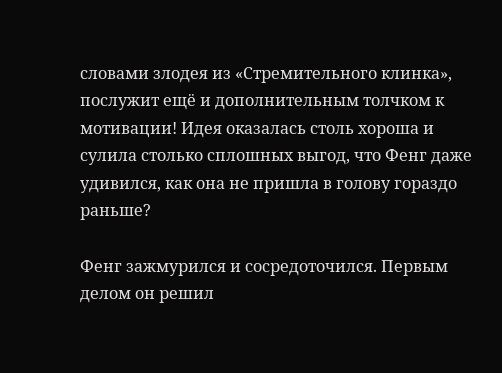словами злодея из «Стремительного клинка», послужит ещё и дополнительным толчком к мотивации! Идея оказалась столь хороша и сулила столько сплошных выгод, что Фенг даже удивился, как она не пришла в голову гораздо раньше?

Фенг зажмурился и сосредоточился. Первым делом он решил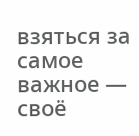взяться за самое важное — своё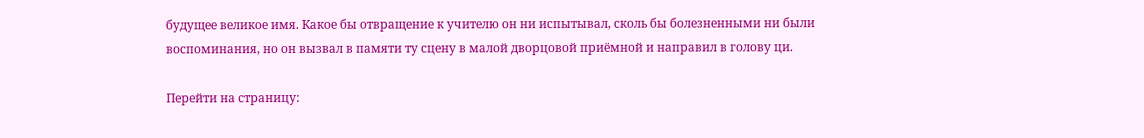будущее великое имя. Какое бы отвращение к учителю он ни испытывал, сколь бы болезненными ни были воспоминания, но он вызвал в памяти ту сцену в малой дворцовой приёмной и направил в голову ци.

Перейти на страницу: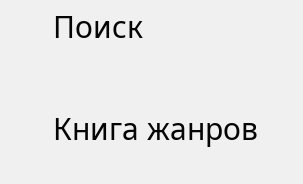Поиск

Книга жанров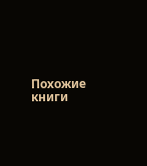Похожие книги